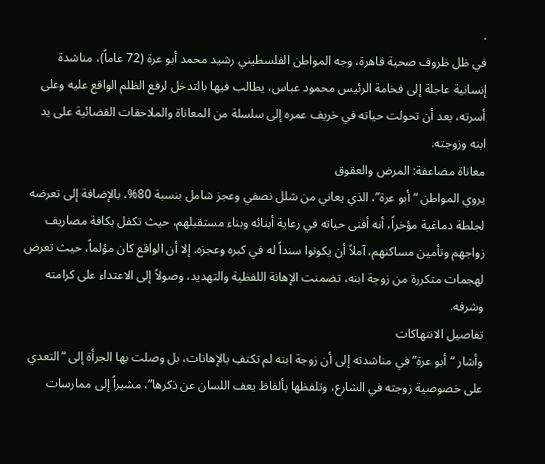.
في ظل ظروف صحية قاهرة، وجه المواطن الفلسطيني رشيد محمد أبو عرة (72 عاماً)، مناشدة إنسانية عاجلة إلى فخامة الرئيس محمود عباس، يطالب فيها بالتدخل لرفع الظلم الواقع عليه وعلى أسرته، بعد أن تحولت حياته في خريف عمره إلى سلسلة من المعاناة والملاحقات القضائية على يد ابنه وزوجته.
معاناة مضاعفة: المرض والعقوق
يروي المواطن “أبو عرة”، الذي يعاني من شلل نصفي وعجز شامل بنسبة 80%، بالإضافة إلى تعرضه لجلطة دماغية مؤخراً، أنه أفنى حياته في رعاية أبنائه وبناء مستقبلهم، حيث تكفل بكافة مصاريف زواجهم وتأمين مساكنهم، آملاً أن يكونوا سنداً له في كبره وعجزه. إلا أن الواقع كان مؤلماً، حيث تعرض لهجمات متكررة من زوجة ابنه، تضمنت الإهانة اللفظية والتهديد، وصولاً إلى الاعتداء على كرامته وشرفه.
تفاصيل الانتهاكات
وأشار “أبو عرة” في مناشدته إلى أن زوجة ابنه لم تكتفِ بالإهانات، بل وصلت بها الجرأة إلى “التعدي على خصوصية زوجته في الشارع، وتلفظها بألفاظ يعف اللسان عن ذكرها”، مشيراً إلى ممارسات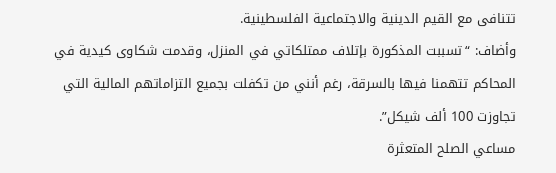تتنافى مع القيم الدينية والاجتماعية الفلسطينية.
وأضاف: “تسببت المذكورة بإتلاف ممتلكاتي في المنزل، وقدمت شكاوى كيدية في المحاكم تتهمنا فيها بالسرقة، رغم أنني من تكفلت بجميع التزاماتهم المالية التي تجاوزت 100 ألف شيكل”.
مساعي الصلح المتعثرة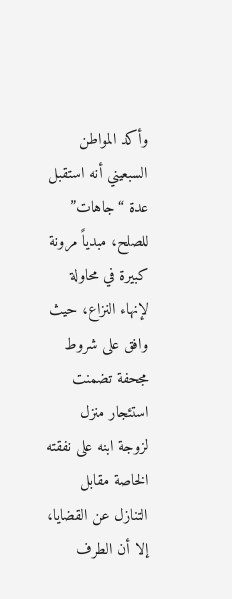وأكد المواطن السبعيني أنه استقبل عدة “جاهات” للصلح، مبدياً مرونة كبيرة في محاولة لإنهاء النزاع، حيث وافق على شروط مجحفة تضمنت استئجار منزل لزوجة ابنه على نفقته الخاصة مقابل التنازل عن القضايا، إلا أن الطرف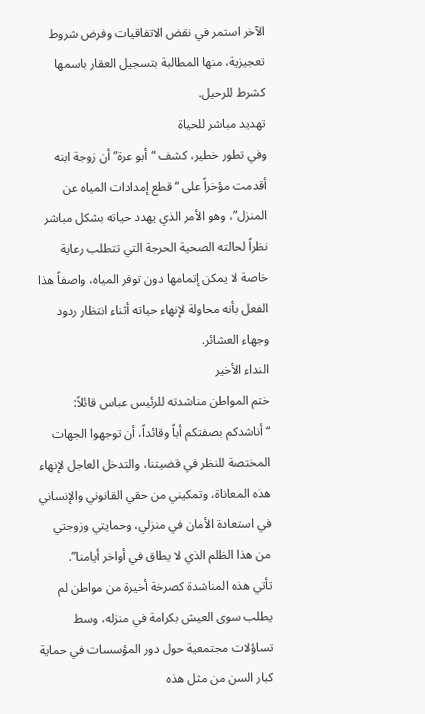الآخر استمر في نقض الاتفاقيات وفرض شروط تعجيزية، منها المطالبة بتسجيل العقار باسمها كشرط للرحيل.
تهديد مباشر للحياة
وفي تطور خطير، كشف “أبو عرة” أن زوجة ابنه أقدمت مؤخراً على “قطع إمدادات المياه عن المنزل”، وهو الأمر الذي يهدد حياته بشكل مباشر نظراً لحالته الصحية الحرجة التي تتطلب رعاية خاصة لا يمكن إتمامها دون توفر المياه، واصفاً هذا الفعل بأنه محاولة لإنهاء حياته أثناء انتظار ردود وجهاء العشائر.
النداء الأخير
ختم المواطن مناشدته للرئيس عباس قائلاً: “أناشدكم بصفتكم أباً وقائداً، أن توجهوا الجهات المختصة للنظر في قضيتنا، والتدخل العاجل لإنهاء هذه المعاناة، وتمكيني من حقي القانوني والإنساني في استعادة الأمان في منزلي، وحمايتي وزوجتي من هذا الظلم الذي لا يطاق في أواخر أيامنا”.
تأتي هذه المناشدة كصرخة أخيرة من مواطن لم يطلب سوى العيش بكرامة في منزله، وسط تساؤلات مجتمعية حول دور المؤسسات في حماية كبار السن من مثل هذه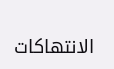الانتهاكات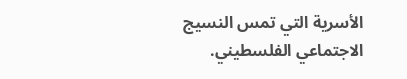الأسرية التي تمس النسيج الاجتماعي الفلسطيني.